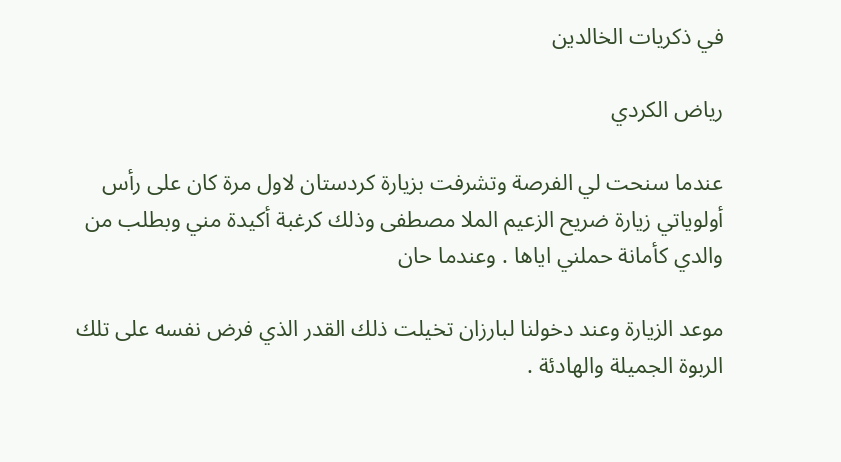في ذكريات الخالدين

رياض الكردي

عندما سنحت لي الفرصة وتشرفت بزيارة كردستان لاول مرة كان على رأس أولوياتي زيارة ضريح الزعيم الملا مصطفى وذلك كرغبة أكيدة مني وبطلب من والدي كأمانة حملني اياها . وعندما حان

موعد الزيارة وعند دخولنا لبارزان تخيلت ذلك القدر الذي فرض نفسه على تلك الربوة الجميلة والهادئة .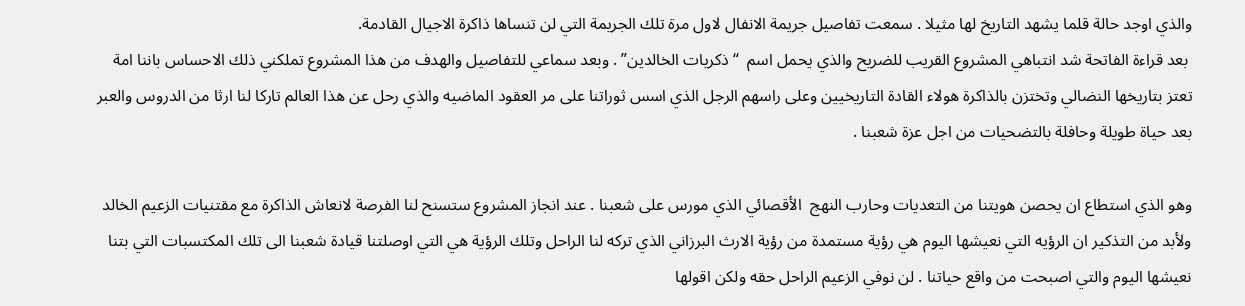والذي اوجد حالة قلما يشهد التاريخ لها مثيلا . سمعت تفاصيل جريمة الانفال لاول مرة تلك الجريمة التي لن تنساها ذاكرة الاجيال القادمة.
 بعد قراءة الفاتحة شد انتباهي المشروع القريب للضريح والذي يحمل اسم  “ذكريات الخالدين” . وبعد سماعي للتفاصيل والهدف من هذا المشروع تملكني ذلك الاحساس باننا امة تعتز بتاريخها النضالي وتختزن بالذاكرة هولاء القادة التاريخيين وعلى راسهم الرجل الذي اسس ثوراتنا على مر العقود الماضيه والذي رحل عن هذا العالم تاركا لنا ارثا من الدروس والعبر بعد حياة طويلة وحافلة بالتضحيات من اجل عزة شعبنا .

وهو الذي استطاع ان يحصن هويتنا من التعديات وحارب النهج  الأقصائي الذي مورس على شعبنا . عند انجاز المشروع ستسنح لنا الفرصة لانعاش الذاكرة مع مقتنيات الزعيم الخالد ولأبد من التذكير ان الرؤيه التي نعيشها اليوم هي رؤية مستمدة من رؤية الارث البرزاني الذي تركه لنا الراحل وتلك الرؤية هي التي اوصلتنا قيادة شعبنا الى تلك المكتسبات التي بتنا نعيشها اليوم والتي اصبحت من واقع حياتنا . لن نوفي الزعيم الراحل حقه ولكن اقولها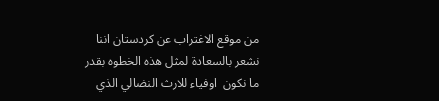من موقع الاغتراب عن كردستان اننا نشعر بالسعادة لمثل هذه الخطوه بقدر ما نكون  اوفياء للارث النضالي الذي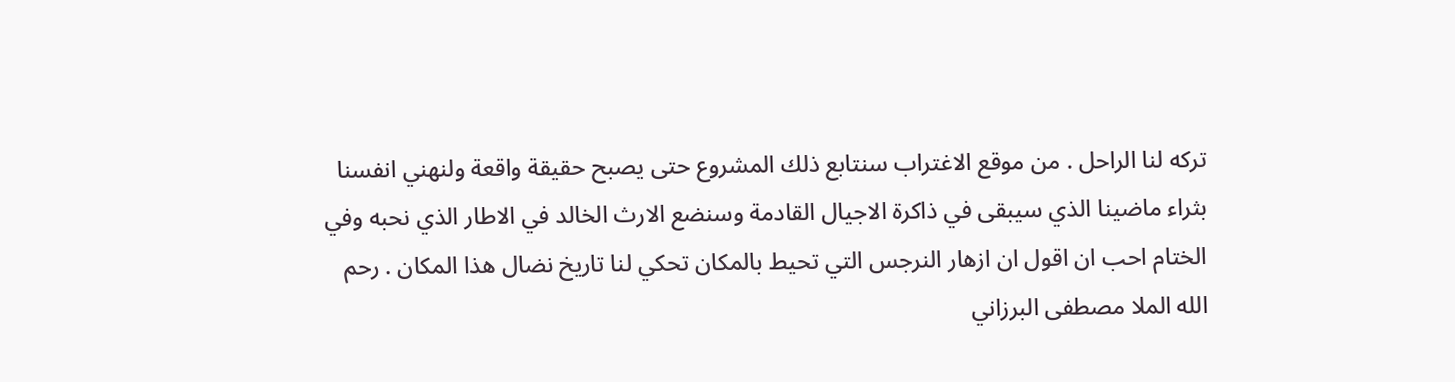تركه لنا الراحل . من موقع الاغتراب سنتابع ذلك المشروع حتى يصبح حقيقة واقعة ولنهني انفسنا بثراء ماضينا الذي سيبقى في ذاكرة الاجيال القادمة وسنضع الارث الخالد في الاطار الذي نحبه وفي الختام احب ان اقول ان ازهار النرجس التي تحيط بالمكان تحكي لنا تاريخ نضال هذا المكان . رحم الله الملا مصطفى البرزاني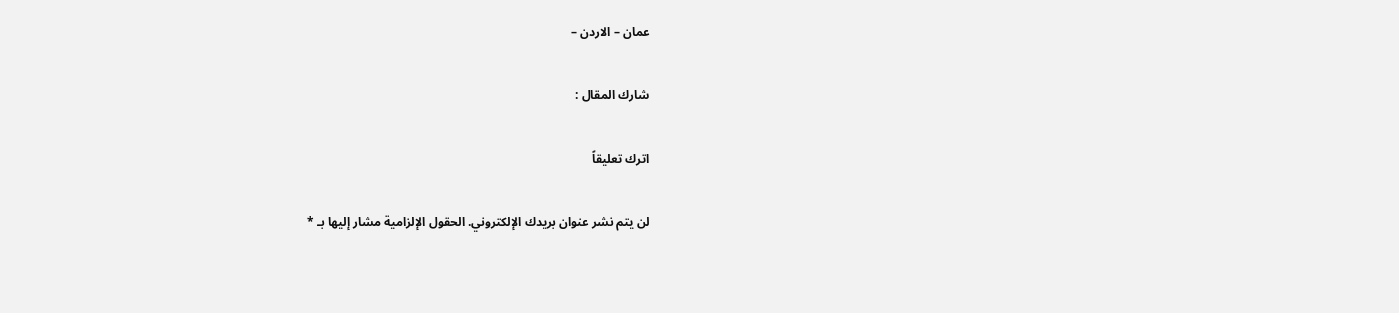عمان – الاردن –

شارك المقال :

اترك تعليقاً

لن يتم نشر عنوان بريدك الإلكتروني. الحقول الإلزامية مشار إليها بـ *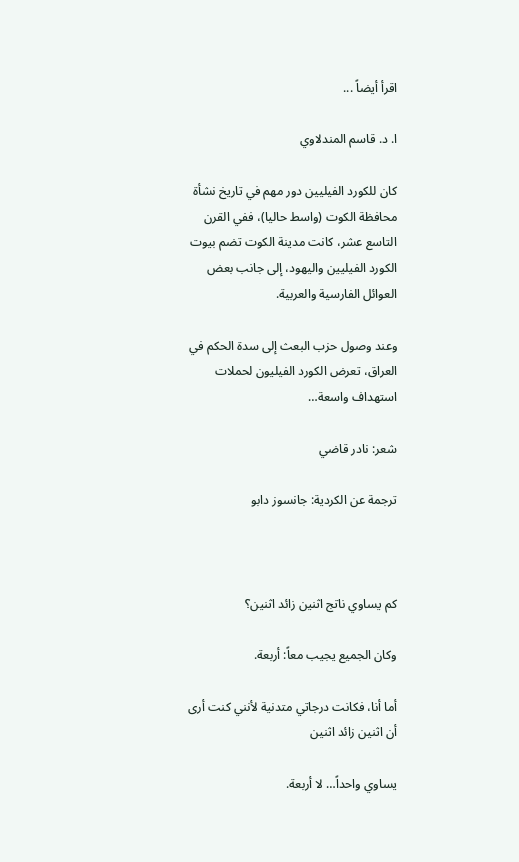اقرأ أيضاً ...

ا. د. قاسم المندلاوي

كان للكورد الفيليين دور مهم في تاريخ نشأة محافظة الكوت (واسط حاليا)، ففي القرن التاسع عشر، كانت مدينة الكوت تضم بيوت الكورد الفيليين واليهود، إلى جانب بعض العوائل الفارسية والعربية.

وعند وصول حزب البعث إلى سدة الحكم في العراق، تعرض الكورد الفيليون لحملات استهداف واسعة…

شعر: نادر قاضي

ترجمة عن الكردية: جانسوز دابو



كم يساوي ناتج اثنين زائد اثنين؟

وكان الجميع يجيب معاً: أربعة.

أما أنا، فكانت درجاتي متدنية لأنني كنت أرى أن اثنين زائد اثنين

يساوي واحداً… لا أربعة.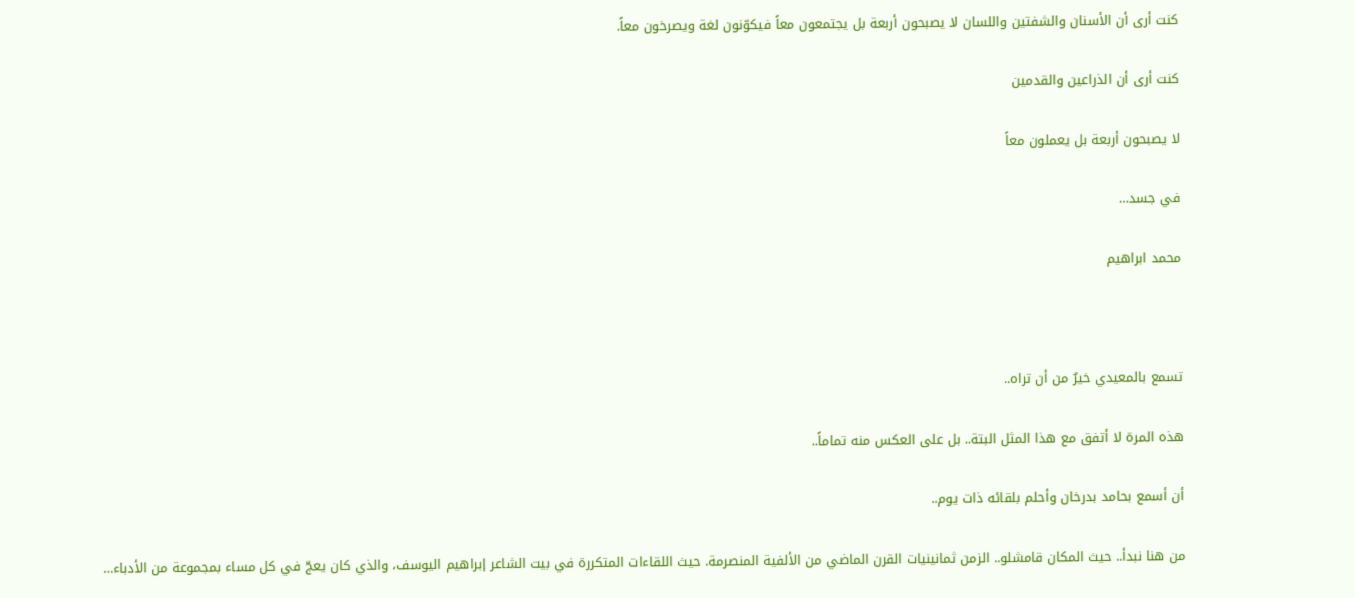كنت أرى أن الأسنان والشفتين واللسان لا يصبحون أربعة بل يجتمعون معاً فيكوّنون لغة ويصرخون معاً.

كنت أرى أن الذراعين والقدمين

لا يصبحون أربعة بل يعملون معاً

في جسد…

محمد ابراهيم



تسمع بالمعيدي خيرٌ من أن تراه..

هذه المرة لا أتفق مع هذا المثل البتة.. بل على العكس منه تماماً..

أن أسمع بحامد بدرخان وأحلم بلقائه ذات يوم..

من هنا نبدأ.. حيث المكان قامشلو.. الزمن ثمانينيات القرن الماضي من الألفية المنصرمة. حيث اللقاءات المتكررة في بيت الشاعر إبراهيم اليوسف، والذي كان يعجّ في كل مساء بمجموعة من الأدباء…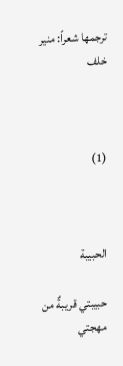ترجمها شعراً: منير خلف



(1)



الحبيبة

حبيبتي قريبةٌ من مهجتي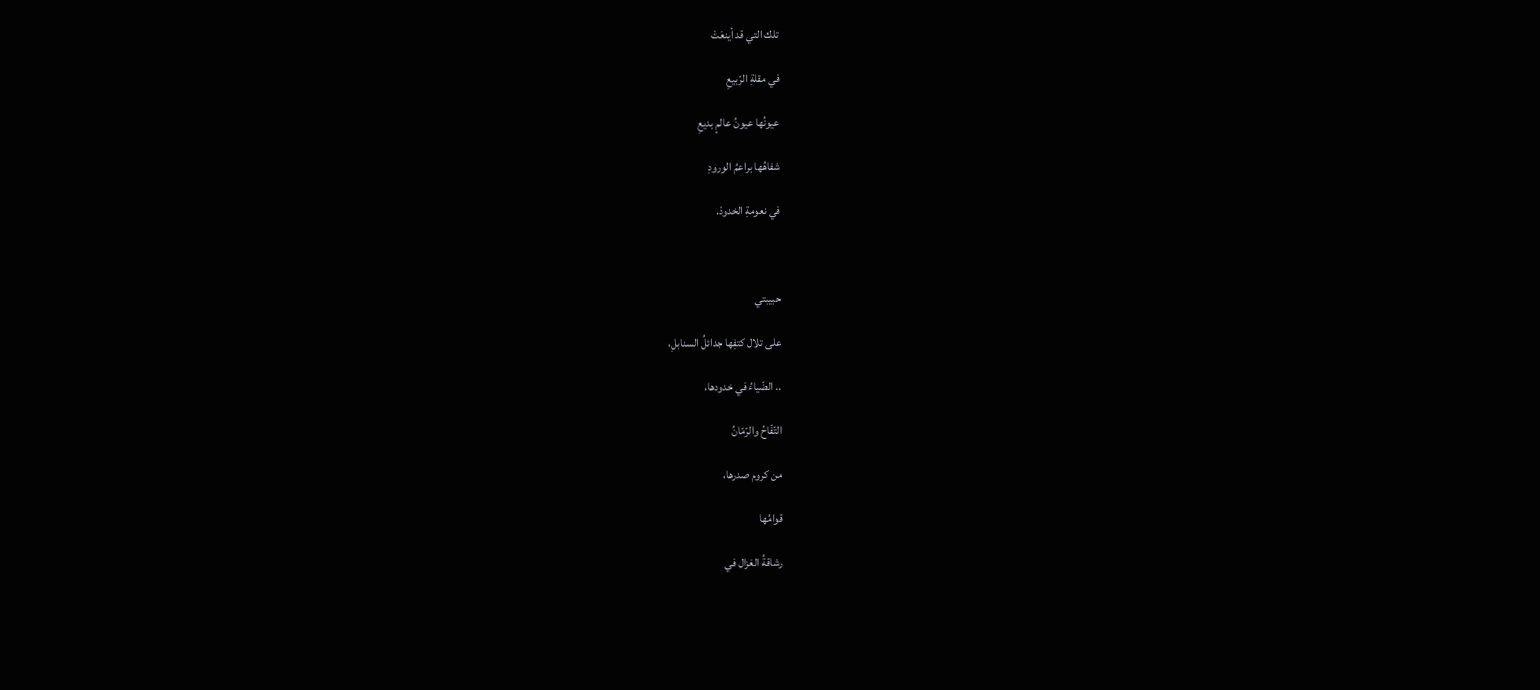تلك التي قد أينعَتْ

في مقلةِ الرّبيعِ

عيونُها عيونُ عالمٍ بديعِ

شفاهُها براعمُ الورودِ

في نعومةِ الخدودْ.



حبيبتي

على تلال كتفِها جدائلُ السنابلِ،

.. الضّياءُ في خدودها،

التّفّاحُ والرّمّانُ

من كروم صدرها،

قوامُها

رشاقةُ الغزال في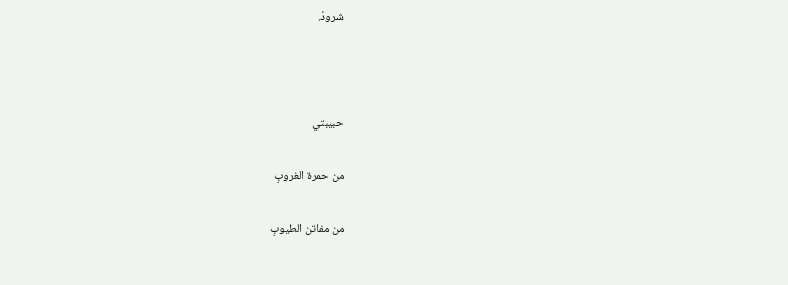شرودْ.



حبيبتي

من حمرة الغروبِ

من مفاتن الطيوبِ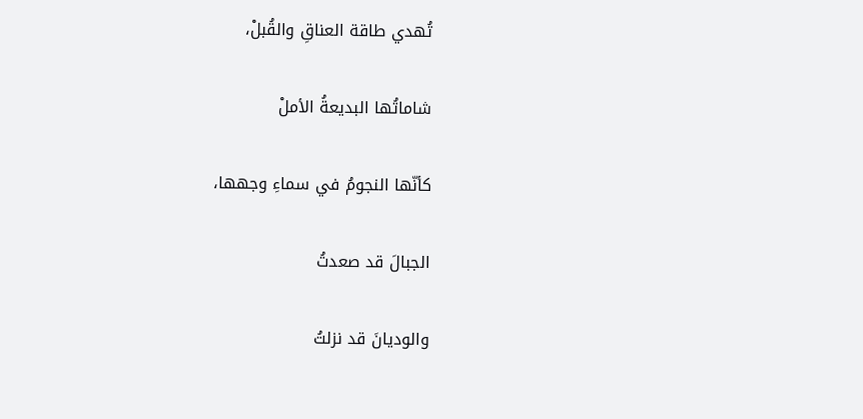تُهدي طاقة العناقِ والقُبلْ،

شاماتُها البديعةُ الأملْ

كأنّها النجومُ في سماءِ وجهها،

الجبالَ قد صعدتُ

والوديانَ قد نزلتُ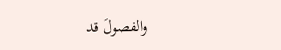والفصولَ قد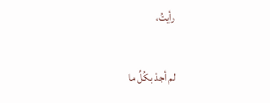رأيتُ،

لم أجدْ بكُلِّ ما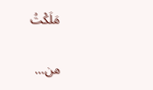مَلَكْتُ

من…